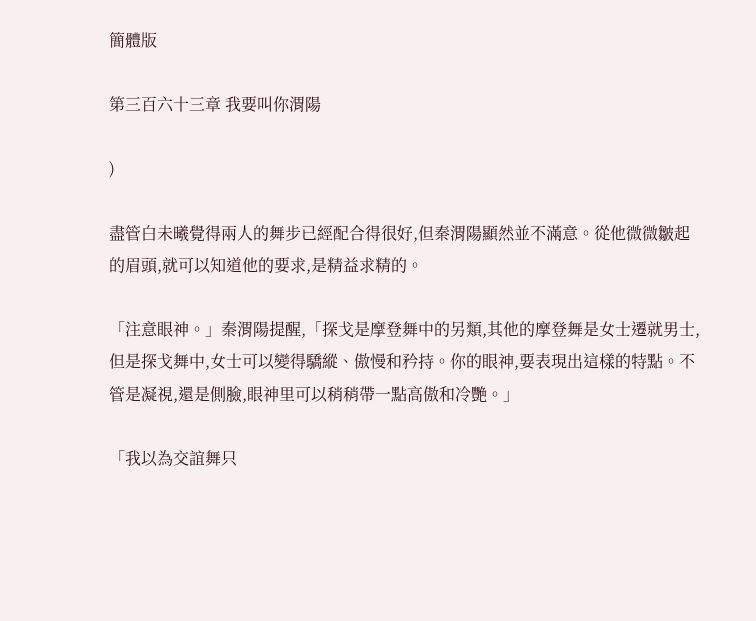簡體版

第三百六十三章 我要叫你渭陽

)

盡管白未曦覺得兩人的舞步已經配合得很好,但秦渭陽顯然並不滿意。從他微微皺起的眉頭,就可以知道他的要求,是精益求精的。

「注意眼神。」秦渭陽提醒,「探戈是摩登舞中的另類,其他的摩登舞是女士遷就男士,但是探戈舞中,女士可以變得驕縱、傲慢和矜持。你的眼神,要表現出這樣的特點。不管是凝視,還是側臉,眼神里可以稍稍帶一點高傲和冷艷。」

「我以為交誼舞只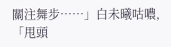關注舞步……」白未曦咕噥,「甩頭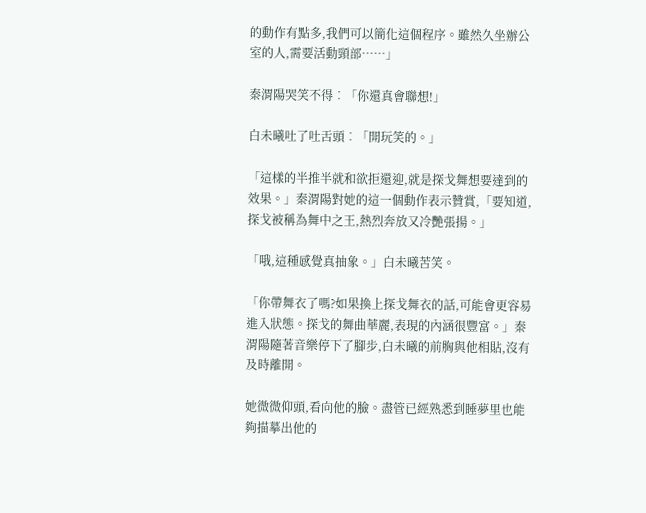的動作有點多,我們可以簡化這個程序。雖然久坐辦公室的人,需要活動頸部……」

秦渭陽哭笑不得︰「你還真會聯想!」

白未曦吐了吐舌頭︰「開玩笑的。」

「這樣的半推半就和欲拒還迎,就是探戈舞想要達到的效果。」秦渭陽對她的這一個動作表示贊賞,「要知道,探戈被稱為舞中之王,熱烈奔放又冷艷張揚。」

「哦,這種感覺真抽象。」白未曦苦笑。

「你帶舞衣了嗎?如果換上探戈舞衣的話,可能會更容易進入狀態。探戈的舞曲華麗,表現的內涵很豐富。」秦渭陽隨著音樂停下了腳步,白未曦的前胸與他相貼,沒有及時離開。

她微微仰頭,看向他的臉。盡管已經熟悉到睡夢里也能夠描摹出他的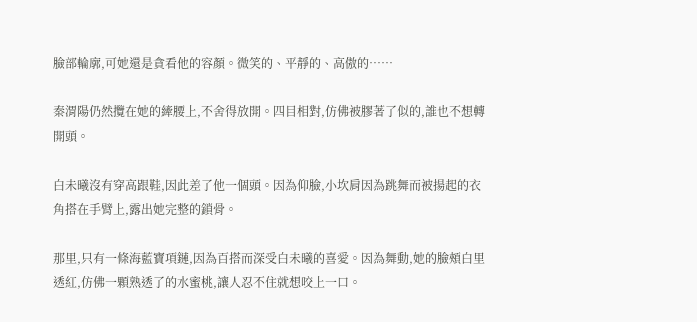臉部輪廓,可她還是貪看他的容顏。微笑的、平靜的、高傲的……

秦渭陽仍然攬在她的縴腰上,不舍得放開。四目相對,仿佛被膠著了似的,誰也不想轉開頭。

白未曦沒有穿高跟鞋,因此差了他一個頭。因為仰臉,小坎肩因為跳舞而被揚起的衣角搭在手臂上,露出她完整的鎖骨。

那里,只有一條海藍寶項鏈,因為百搭而深受白未曦的喜愛。因為舞動,她的臉頰白里透紅,仿佛一顆熟透了的水蜜桃,讓人忍不住就想咬上一口。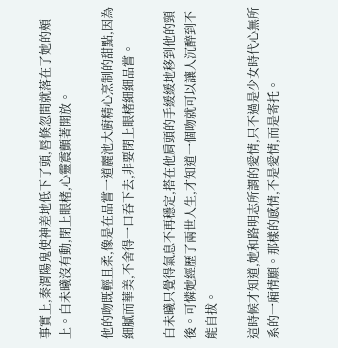事實上,秦渭陽鬼使神差地低下了頭,唇倏忽間就落在了她的頰上。白未曦沒有動,閉上眼楮,心靈震顫著開放。

他的吻既輕且柔,像是在品嘗一道麗池大廚精心烹制的甜點,因為細膩而華美,不舍得一口吞下去,非要閉上眼楮細細品嘗。

白未曦只覺得氣息不再穩定,搭在他肩頭的手緩緩地移到他的頸後。可憐她經歷了兩世人生,才知道一個吻就可以讓人沉醉到不能自拔。

這時候才知道,她和路明志所謂的愛情,只不過是少女時代心無所系的一廂情願。那樣的感情,不是愛情,而是寄托。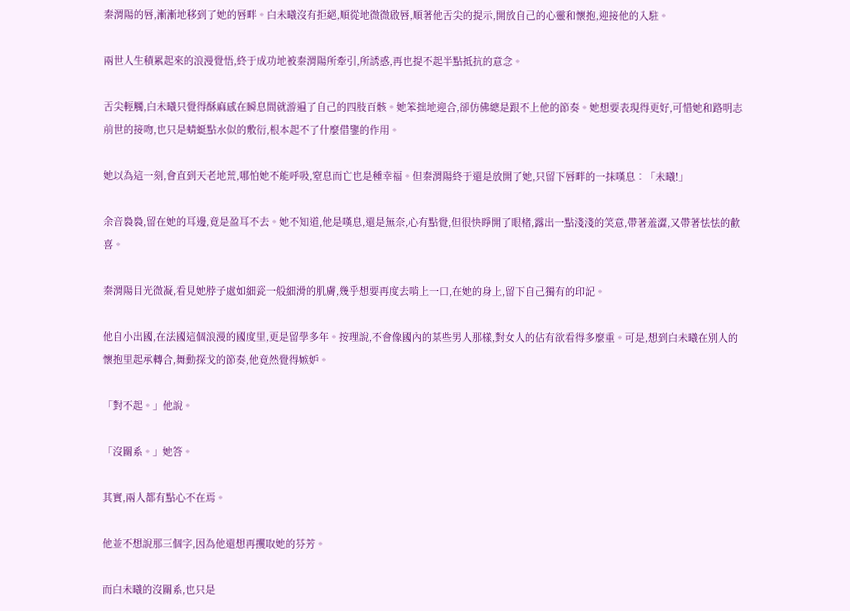秦渭陽的唇,漸漸地移到了她的唇畔。白未曦沒有拒絕,順從地微微啟唇,順著他舌尖的提示,開放自己的心靈和懷抱,迎接他的入駐。

兩世人生積累起來的浪漫覺悟,終于成功地被秦渭陽所牽引,所誘惑,再也提不起半點抵抗的意念。

舌尖輕觸,白未曦只覺得酥麻感在瞬息間就游遍了自己的四肢百骸。她笨拙地迎合,卻仿佛總是跟不上他的節奏。她想要表現得更好,可惜她和路明志前世的接吻,也只是蜻蜓點水似的敷衍,根本起不了什麼借鑒的作用。

她以為這一刻,會直到天老地荒,哪怕她不能呼吸,窒息而亡也是種幸福。但秦渭陽終于還是放開了她,只留下唇畔的一抹嘆息︰「未曦!」

余音裊裊,留在她的耳邊,竟是盈耳不去。她不知道,他是嘆息,還是無奈,心有點覺,但很快睜開了眼楮,露出一點淺淺的笑意,帶著羞澀,又帶著怯怯的歡喜。

秦渭陽目光微凝,看見她脖子處如細瓷一般細滑的肌膚,幾乎想要再度去啃上一口,在她的身上,留下自己獨有的印記。

他自小出國,在法國這個浪漫的國度里,更是留學多年。按理說,不會像國內的某些男人那樣,對女人的佔有欲看得多麼重。可是,想到白未曦在別人的懷抱里起承轉合,舞動探戈的節奏,他竟然覺得嫉妒。

「對不起。」他說。

「沒關系。」她答。

其實,兩人都有點心不在焉。

他並不想說那三個字,因為他還想再攫取她的芬芳。

而白未曦的沒關系,也只是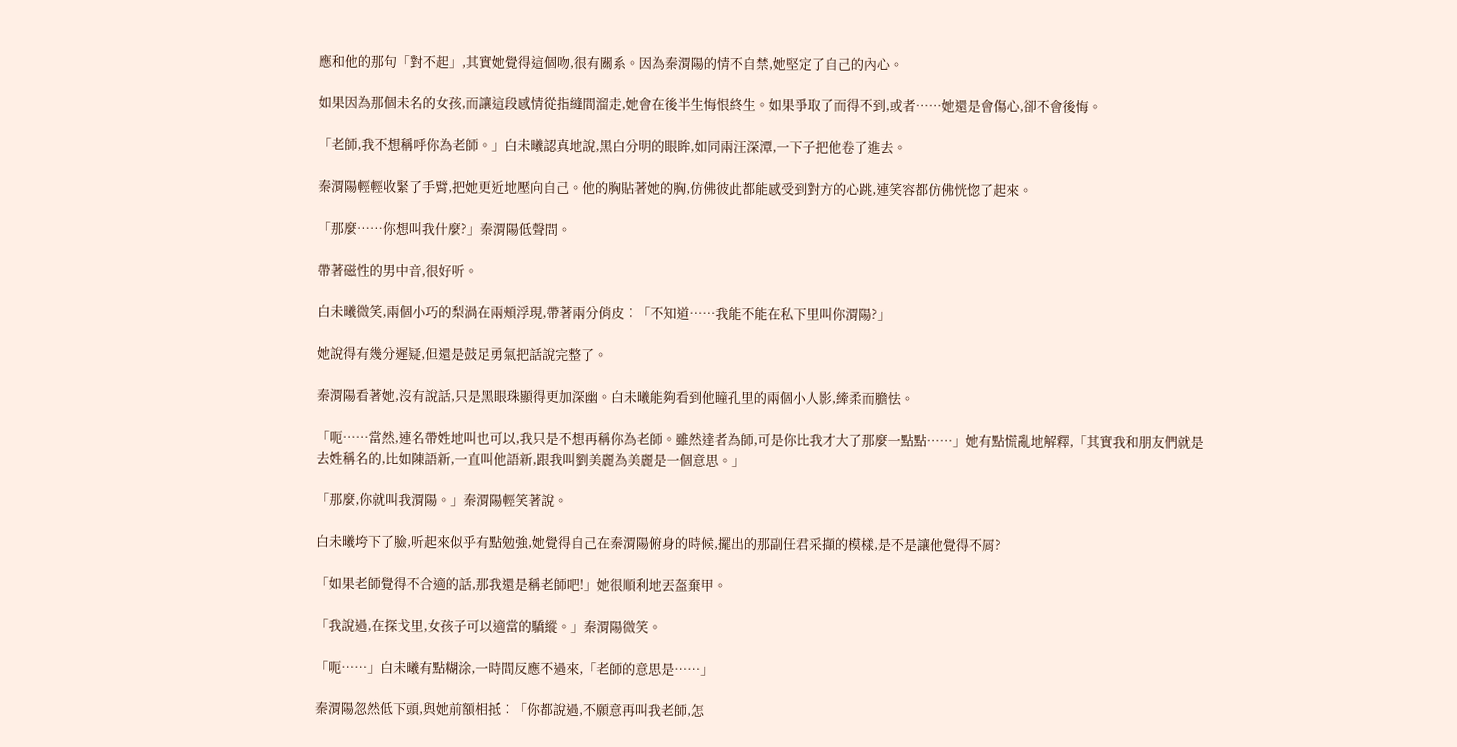應和他的那句「對不起」,其實她覺得這個吻,很有關系。因為秦渭陽的情不自禁,她堅定了自己的內心。

如果因為那個未名的女孩,而讓這段感情從指縫間溜走,她會在後半生悔恨終生。如果爭取了而得不到,或者……她還是會傷心,卻不會後悔。

「老師,我不想稱呼你為老師。」白未曦認真地說,黑白分明的眼眸,如同兩汪深潭,一下子把他卷了進去。

秦渭陽輕輕收緊了手臂,把她更近地壓向自己。他的胸貼著她的胸,仿佛彼此都能感受到對方的心跳,連笑容都仿佛恍惚了起來。

「那麼……你想叫我什麼?」秦渭陽低聲問。

帶著磁性的男中音,很好听。

白未曦微笑,兩個小巧的梨渦在兩頰浮現,帶著兩分俏皮︰「不知道……我能不能在私下里叫你渭陽?」

她說得有幾分遲疑,但還是鼓足勇氣把話說完整了。

秦渭陽看著她,沒有說話,只是黑眼珠顯得更加深幽。白未曦能夠看到他瞳孔里的兩個小人影,縴柔而膽怯。

「呃……當然,連名帶姓地叫也可以,我只是不想再稱你為老師。雖然達者為師,可是你比我才大了那麼一點點……」她有點慌亂地解釋,「其實我和朋友們就是去姓稱名的,比如陳語新,一直叫他語新,跟我叫劉美麗為美麗是一個意思。」

「那麼,你就叫我渭陽。」秦渭陽輕笑著說。

白未曦垮下了臉,听起來似乎有點勉強,她覺得自己在秦渭陽俯身的時候,擺出的那副任君采擷的模樣,是不是讓他覺得不屑?

「如果老師覺得不合適的話,那我還是稱老師吧!」她很順利地丟盔棄甲。

「我說過,在探戈里,女孩子可以適當的驕縱。」秦渭陽微笑。

「呃……」白未曦有點糊涂,一時間反應不過來,「老師的意思是……」

秦渭陽忽然低下頭,與她前額相抵︰「你都說過,不願意再叫我老師,怎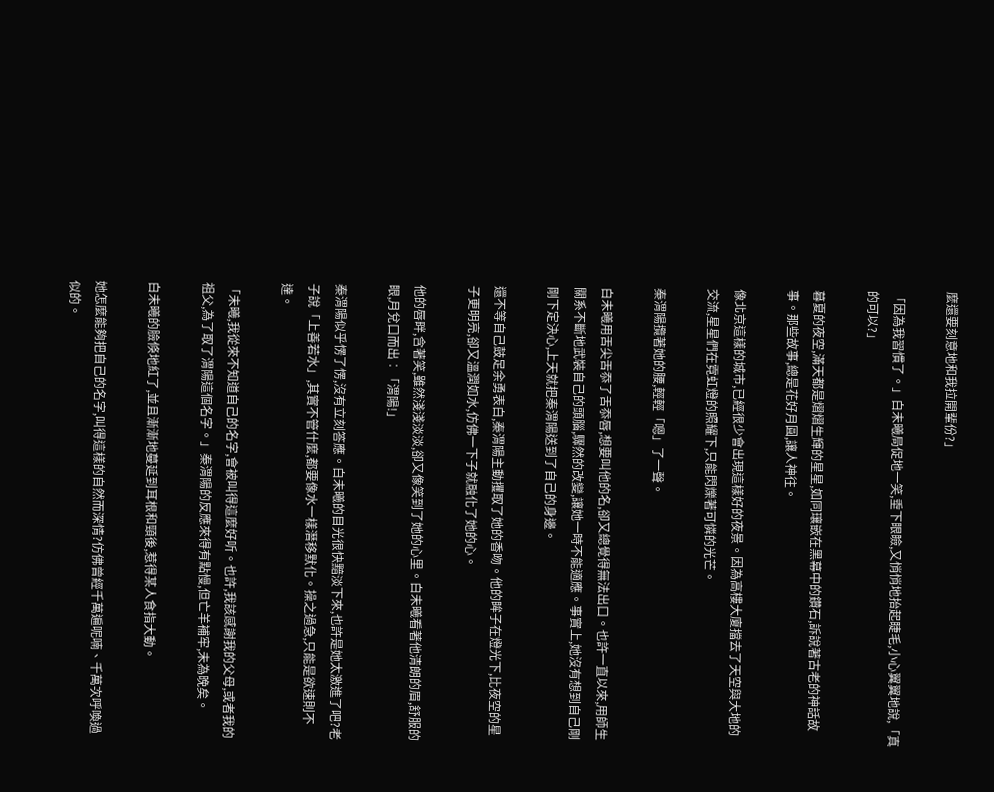麼還要刻意地和我拉開輩份?」

「因為我習慣了。」白未曦局促地一笑,垂下眼瞼,又悄悄地抬起睫毛,小心翼翼地說,「真的可以?」

暮夏的夜空,滿天都是熠熠生輝的星星,如同瓖嵌在黑幕中的鑽石,訴說著古老的神話故事。那些故事,總是花好月圓,讓人神往。

像北京這樣的城市,已經很少會出現這樣好的夜景。因為高樓大廈擋去了天空與大地的交流,星星們在霓虹燈的照耀下,只能閃爍著可憐的光芒。

秦渭陽攬著她的腰,輕輕「嗯」了一聲。

白未曦用舌尖舌忝了舌忝唇,想要叫他的名,卻又總覺得無法出口。也許一直以來,用師生關系不斷地武裝自己的頭腦,驟然的改變,讓她一時不能適應。事實上,她沒有想到自己剛剛下定決心,上天就把秦渭陽送到了自己的身邊。

還不等自己鼓足余勇表白,秦渭陽主動攫取了她的香吻。他的眸子在燈光下,比夜空的星子更明亮,卻又溫潤如水,仿佛一下子就融化了她的心。

他的唇畔,含著笑,雖然淺淺淡淡,卻又像笑到了她的心里。白未曦看著他清朗的眉,舒服的眼,月兌口而出︰「渭陽!」

秦渭陽似乎愣了愣,沒有立刻答應。白未曦的目光很快黯淡下來,也許是她太激進了吧?老子說「上善若水」,其實不管什麼,都要像水一樣潛移默化。操之過急,只能是欲速則不達。

「未曦,我從來不知道自己的名字,會被叫得這麼好听。也許,我該感謝我的父母,或者我的祖父,為了取了渭陽這個名字。」秦渭陽的反應來得有點慢,但亡羊補牢,未為晚矣。

白未曦的臉倏地紅了,並且漸漸地蔓延到耳根和頸後,惹得某人食指大動。

她怎麼能夠把自己的名字,叫得這樣的自然而深情?仿佛曾經千萬遍呢喃、千萬次呼喚過似的。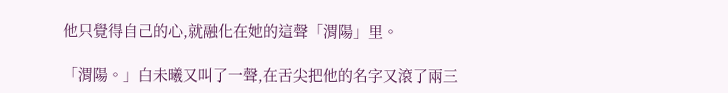他只覺得自己的心,就融化在她的這聲「渭陽」里。

「渭陽。」白未曦又叫了一聲,在舌尖把他的名字又滾了兩三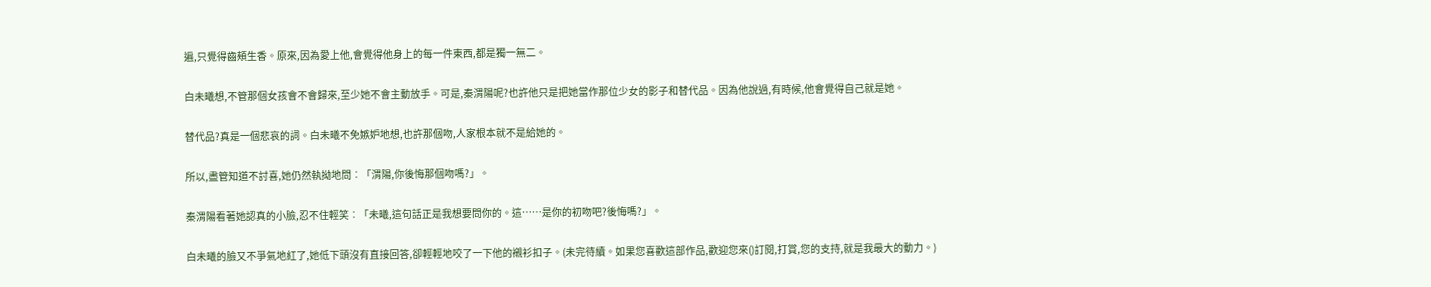遍,只覺得齒頰生香。原來,因為愛上他,會覺得他身上的每一件東西,都是獨一無二。

白未曦想,不管那個女孩會不會歸來,至少她不會主動放手。可是,秦渭陽呢?也許他只是把她當作那位少女的影子和替代品。因為他說過,有時候,他會覺得自己就是她。

替代品?真是一個悲哀的詞。白未曦不免嫉妒地想,也許那個吻,人家根本就不是給她的。

所以,盡管知道不討喜,她仍然執拗地問︰「渭陽,你後悔那個吻嗎?」。

秦渭陽看著她認真的小臉,忍不住輕笑︰「未曦,這句話正是我想要問你的。這……是你的初吻吧?後悔嗎?」。

白未曦的臉又不爭氣地紅了,她低下頭沒有直接回答,卻輕輕地咬了一下他的襯衫扣子。(未完待續。如果您喜歡這部作品,歡迎您來()訂閱,打賞,您的支持,就是我最大的動力。)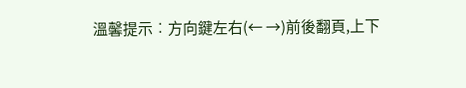溫馨提示︰方向鍵左右(← →)前後翻頁,上下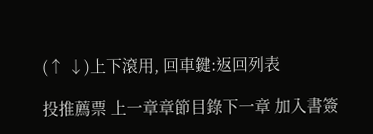(↑ ↓)上下滾用, 回車鍵:返回列表

投推薦票 上一章章節目錄下一章 加入書簽